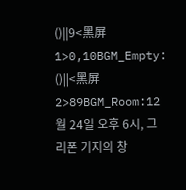()||9<黑屏1>0,10BGM_Empty: ()||<黑屏2>89BGM_Room:12월 24일 오후 6시, 그리폰 기지의 창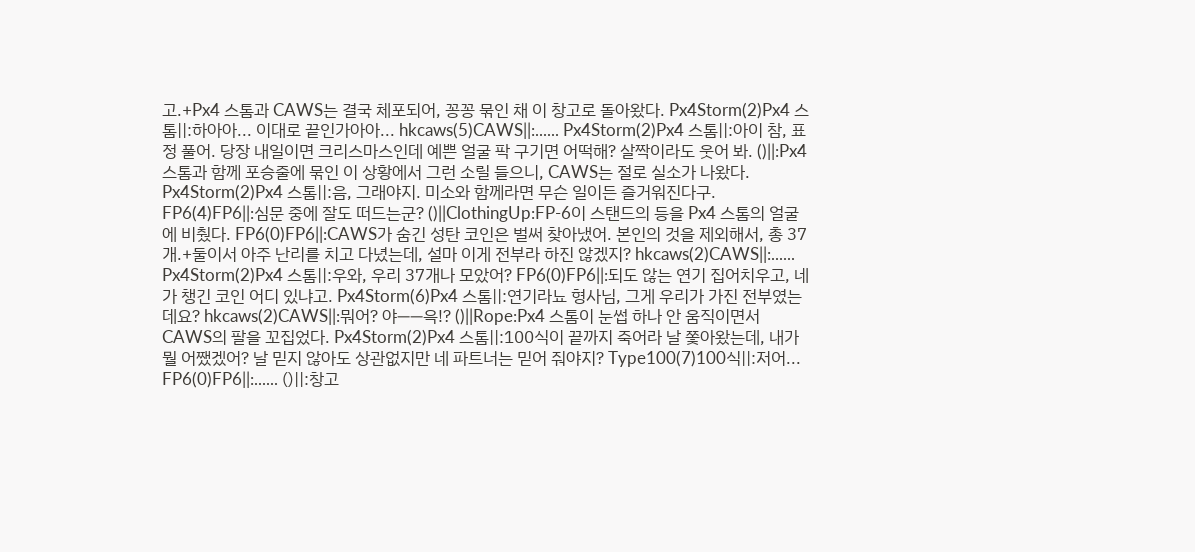고.+Px4 스톰과 CAWS는 결국 체포되어, 꽁꽁 묶인 채 이 창고로 돌아왔다. Px4Storm(2)Px4 스톰||:하아아... 이대로 끝인가아아... hkcaws(5)CAWS||:...... Px4Storm(2)Px4 스톰||:아이 참, 표정 풀어. 당장 내일이면 크리스마스인데 예쁜 얼굴 팍 구기면 어떡해? 살짝이라도 웃어 봐. ()||:Px4 스톰과 함께 포승줄에 묶인 이 상황에서 그런 소릴 들으니, CAWS는 절로 실소가 나왔다. Px4Storm(2)Px4 스톰||:음, 그래야지. 미소와 함께라면 무슨 일이든 즐거워진다구. FP6(4)FP6||:심문 중에 잘도 떠드는군? ()||ClothingUp:FP-6이 스탠드의 등을 Px4 스톰의 얼굴에 비췄다. FP6(0)FP6||:CAWS가 숨긴 성탄 코인은 벌써 찾아냈어. 본인의 것을 제외해서, 총 37개.+둘이서 아주 난리를 치고 다녔는데, 설마 이게 전부라 하진 않겠지? hkcaws(2)CAWS||:...... Px4Storm(2)Px4 스톰||:우와, 우리 37개나 모았어? FP6(0)FP6||:되도 않는 연기 집어치우고, 네가 챙긴 코인 어디 있냐고. Px4Storm(6)Px4 스톰||:연기라뇨 형사님, 그게 우리가 가진 전부였는데요? hkcaws(2)CAWS||:뭐어? 야――윽!? ()||Rope:Px4 스톰이 눈썹 하나 안 움직이면서 CAWS의 팔을 꼬집었다. Px4Storm(2)Px4 스톰||:100식이 끝까지 죽어라 날 쫓아왔는데, 내가 뭘 어쨌겠어? 날 믿지 않아도 상관없지만 네 파트너는 믿어 줘야지? Type100(7)100식||:저어... FP6(0)FP6||:...... ()||:창고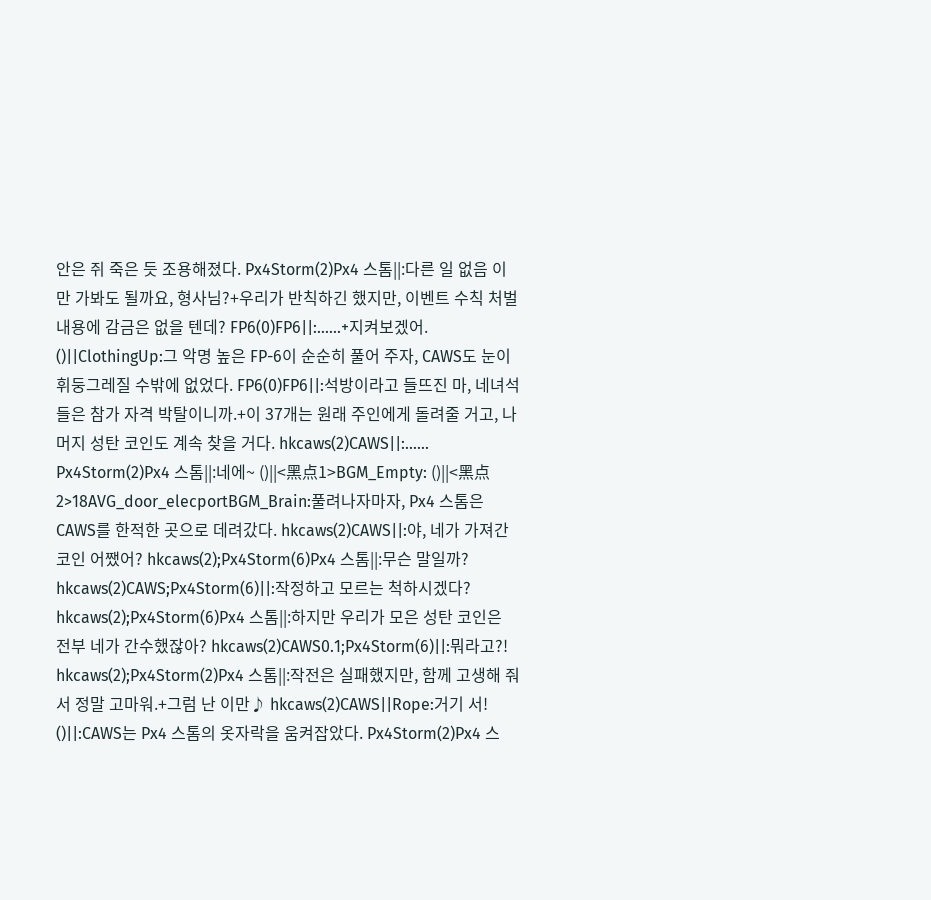안은 쥐 죽은 듯 조용해졌다. Px4Storm(2)Px4 스톰||:다른 일 없음 이만 가봐도 될까요, 형사님?+우리가 반칙하긴 했지만, 이벤트 수칙 처벌 내용에 감금은 없을 텐데? FP6(0)FP6||:......+지켜보겠어. ()||ClothingUp:그 악명 높은 FP-6이 순순히 풀어 주자, CAWS도 눈이 휘둥그레질 수밖에 없었다. FP6(0)FP6||:석방이라고 들뜨진 마, 네녀석들은 참가 자격 박탈이니까.+이 37개는 원래 주인에게 돌려줄 거고, 나머지 성탄 코인도 계속 찾을 거다. hkcaws(2)CAWS||:...... Px4Storm(2)Px4 스톰||:네에~ ()||<黑点1>BGM_Empty: ()||<黑点2>18AVG_door_elecportBGM_Brain:풀려나자마자, Px4 스톰은 CAWS를 한적한 곳으로 데려갔다. hkcaws(2)CAWS||:야, 네가 가져간 코인 어쨌어? hkcaws(2);Px4Storm(6)Px4 스톰||:무슨 말일까? hkcaws(2)CAWS;Px4Storm(6)||:작정하고 모르는 척하시겠다? hkcaws(2);Px4Storm(6)Px4 스톰||:하지만 우리가 모은 성탄 코인은 전부 네가 간수했잖아? hkcaws(2)CAWS0.1;Px4Storm(6)||:뭐라고?! hkcaws(2);Px4Storm(2)Px4 스톰||:작전은 실패했지만, 함께 고생해 줘서 정말 고마워.+그럼 난 이만♪ hkcaws(2)CAWS||Rope:거기 서! ()||:CAWS는 Px4 스톰의 옷자락을 움켜잡았다. Px4Storm(2)Px4 스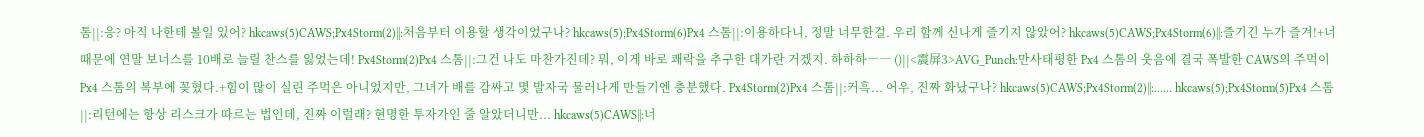톰||:응? 아직 나한테 볼일 있어? hkcaws(5)CAWS;Px4Storm(2)||:처음부터 이용할 생각이었구나? hkcaws(5);Px4Storm(6)Px4 스톰||:이용하다니, 정말 너무한걸. 우리 함께 신나게 즐기지 않았어? hkcaws(5)CAWS;Px4Storm(6)||:즐기긴 누가 즐겨!+너 때문에 연말 보너스를 10배로 늘릴 찬스를 잃었는데! Px4Storm(2)Px4 스톰||:그건 나도 마찬가진데? 뭐, 이게 바로 쾌락을 추구한 대가란 거겠지. 하하하―― ()||<震屏3>AVG_Punch:만사태평한 Px4 스톰의 웃음에 결국 폭발한 CAWS의 주먹이 Px4 스톰의 복부에 꽂혔다.+힘이 많이 실린 주먹은 아니었지만, 그녀가 배를 감싸고 몇 발자국 물러나게 만들기엔 충분했다. Px4Storm(2)Px4 스톰||:커흑... 어우, 진짜 화났구나? hkcaws(5)CAWS;Px4Storm(2)||:...... hkcaws(5);Px4Storm(5)Px4 스톰||:리턴에는 항상 리스크가 따르는 법인데, 진짜 이럴래? 현명한 투자가인 줄 알았더니만... hkcaws(5)CAWS||:너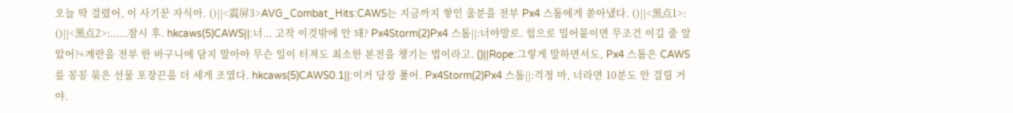오늘 딱 걸렸어, 이 사기꾼 자식아. ()||<震屏3>AVG_Combat_Hits:CAWS는 지금까지 쌓인 울분을 전부 Px4 스톰에게 쏟아냈다. ()||<黑点1>: ()||<黑点2>:......잠시 후. hkcaws(5)CAWS||:너... 고작 이것밖에 안 돼? Px4Storm(2)Px4 스톰||:너야말로. 힘으로 밀어붙이면 무조건 이길 줄 알았어?+계란을 전부 한 바구니에 담지 말아야 무슨 일이 터져도 최소한 본전을 챙기는 법이라고. ()||Rope:그렇게 말하면서도, Px4 스톰은 CAWS를 꽁꽁 묶은 선물 포장끈을 더 세게 조였다. hkcaws(5)CAWS0.1||:이거 당장 풀어. Px4Storm(2)Px4 스톰||:걱정 마, 너라면 10분도 안 걸릴 거야.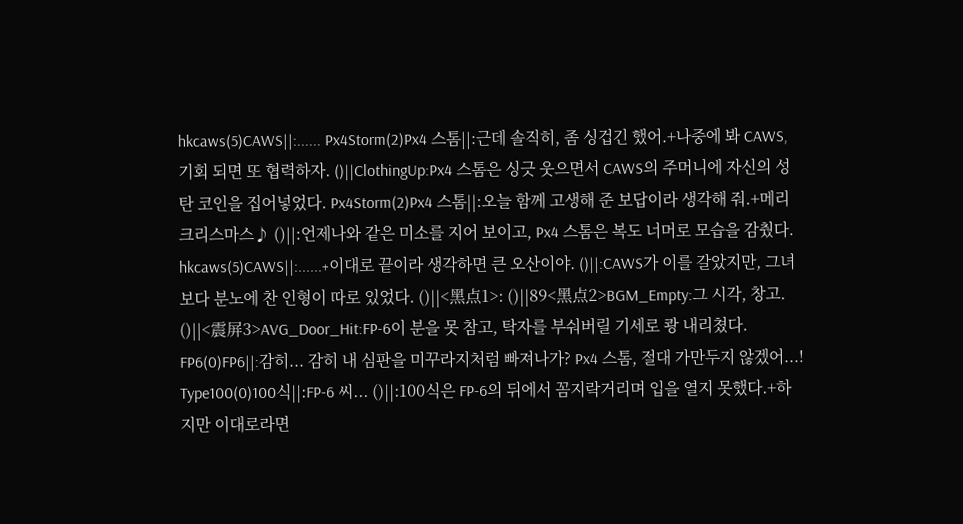hkcaws(5)CAWS||:...... Px4Storm(2)Px4 스톰||:근데 솔직히, 좀 싱겁긴 했어.+나중에 봐 CAWS, 기회 되면 또 협력하자. ()||ClothingUp:Px4 스톰은 싱긋 웃으면서 CAWS의 주머니에 자신의 성탄 코인을 집어넣었다. Px4Storm(2)Px4 스톰||:오늘 함께 고생해 준 보답이라 생각해 줘.+메리 크리스마스♪ ()||:언제나와 같은 미소를 지어 보이고, Px4 스톰은 복도 너머로 모습을 감췄다. hkcaws(5)CAWS||:......+이대로 끝이라 생각하면 큰 오산이야. ()||:CAWS가 이를 갈았지만, 그녀보다 분노에 찬 인형이 따로 있었다. ()||<黑点1>: ()||89<黑点2>BGM_Empty:그 시각, 창고. ()||<震屏3>AVG_Door_Hit:FP-6이 분을 못 참고, 탁자를 부숴버릴 기세로 쾅 내리쳤다. FP6(0)FP6||:감히... 감히 내 심판을 미꾸라지처럼 빠져나가? Px4 스톰, 절대 가만두지 않겠어...! Type100(0)100식||:FP-6 씨... ()||:100식은 FP-6의 뒤에서 꼼지락거리며 입을 열지 못했다.+하지만 이대로라면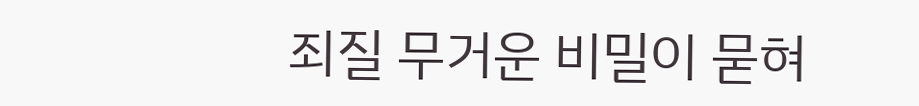죄질 무거운 비밀이 묻혀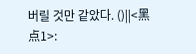버릴 것만 같았다. ()||<黑点1>: